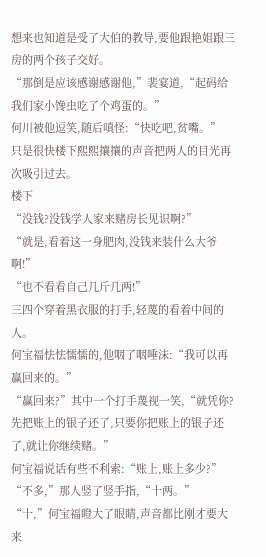想来也知道是受了大伯的教导,要他跟艳姐跟三房的两个孩子交好。
“那倒是应该感谢感谢他,”裴宴道,“起码给我们家小馋虫吃了个鸡蛋的。”
何川被他逗笑,随后嗔怪:“快吃吧,贫嘴。”
只是很快楼下熙熙攘攘的声音把两人的目光再次吸引过去。
楼下
“没钱?没钱学人家来赌房长见识啊?”
“就是,看着这一身肥肉,没钱来装什么大爷啊!”
“也不看看自己几斤几两!”
三四个穿着黑衣服的打手,轻蔑的看着中间的人。
何宝福怯怯懦懦的,他咽了咽唾沫:“我可以再赢回来的。”
“赢回来?”其中一个打手蔑视一笑,“就凭你?先把账上的银子还了,只要你把账上的银子还了,就让你继续赌。”
何宝福说话有些不利索:“账上,账上多少?”
“不多,”那人竖了竖手指,“十两。”
“十,”何宝福瞪大了眼睛,声音都比刚才要大来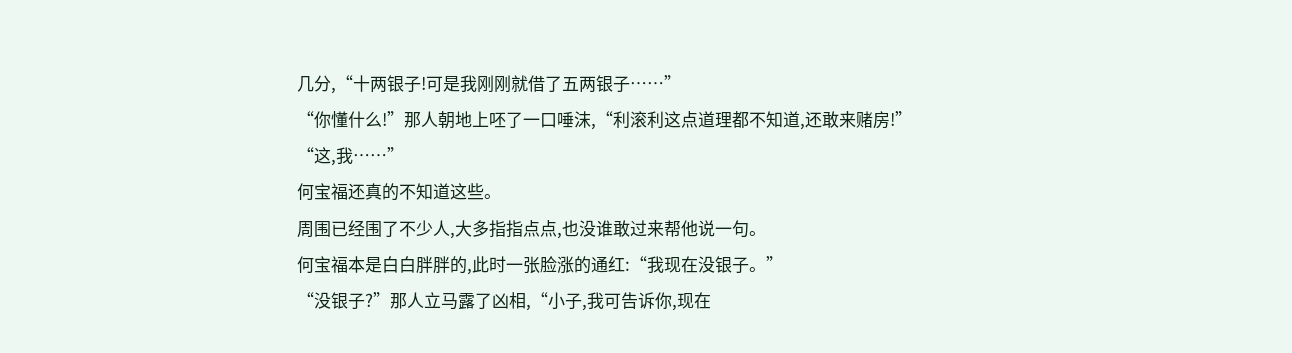几分,“十两银子!可是我刚刚就借了五两银子……”
“你懂什么!”那人朝地上呸了一口唾沫,“利滚利这点道理都不知道,还敢来赌房!”
“这,我……”
何宝福还真的不知道这些。
周围已经围了不少人,大多指指点点,也没谁敢过来帮他说一句。
何宝福本是白白胖胖的,此时一张脸涨的通红:“我现在没银子。”
“没银子?”那人立马露了凶相,“小子,我可告诉你,现在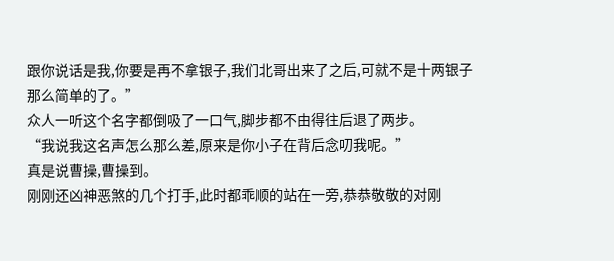跟你说话是我,你要是再不拿银子,我们北哥出来了之后,可就不是十两银子那么简单的了。”
众人一听这个名字都倒吸了一口气,脚步都不由得往后退了两步。
“我说我这名声怎么那么差,原来是你小子在背后念叨我呢。”
真是说曹操,曹操到。
刚刚还凶神恶煞的几个打手,此时都乖顺的站在一旁,恭恭敬敬的对刚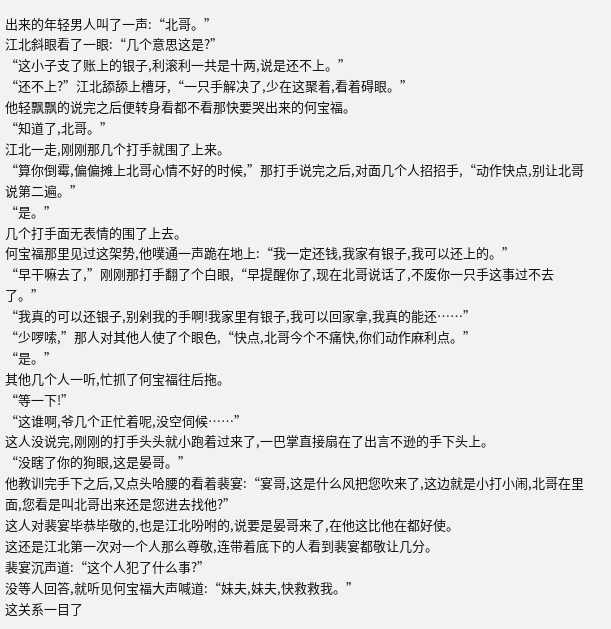出来的年轻男人叫了一声:“北哥。”
江北斜眼看了一眼:“几个意思这是?”
“这小子支了账上的银子,利滚利一共是十两,说是还不上。”
“还不上?”江北舔舔上槽牙,“一只手解决了,少在这聚着,看着碍眼。”
他轻飘飘的说完之后便转身看都不看那快要哭出来的何宝福。
“知道了,北哥。”
江北一走,刚刚那几个打手就围了上来。
“算你倒霉,偏偏摊上北哥心情不好的时候,”那打手说完之后,对面几个人招招手,“动作快点,别让北哥说第二遍。”
“是。”
几个打手面无表情的围了上去。
何宝福那里见过这架势,他噗通一声跪在地上:“我一定还钱,我家有银子,我可以还上的。”
“早干嘛去了,”刚刚那打手翻了个白眼,“早提醒你了,现在北哥说话了,不废你一只手这事过不去了。”
“我真的可以还银子,别剁我的手啊!我家里有银子,我可以回家拿,我真的能还……”
“少啰嗦,”那人对其他人使了个眼色,“快点,北哥今个不痛快,你们动作麻利点。”
“是。”
其他几个人一听,忙抓了何宝福往后拖。
“等一下!”
“这谁啊,爷几个正忙着呢,没空伺候……”
这人没说完,刚刚的打手头头就小跑着过来了,一巴掌直接扇在了出言不逊的手下头上。
“没瞎了你的狗眼,这是晏哥。”
他教训完手下之后,又点头哈腰的看着裴宴:“宴哥,这是什么风把您吹来了,这边就是小打小闹,北哥在里面,您看是叫北哥出来还是您进去找他?”
这人对裴宴毕恭毕敬的,也是江北吩咐的,说要是晏哥来了,在他这比他在都好使。
这还是江北第一次对一个人那么尊敬,连带着底下的人看到裴宴都敬让几分。
裴宴沉声道:“这个人犯了什么事?”
没等人回答,就听见何宝福大声喊道:“妹夫,妹夫,快救救我。”
这关系一目了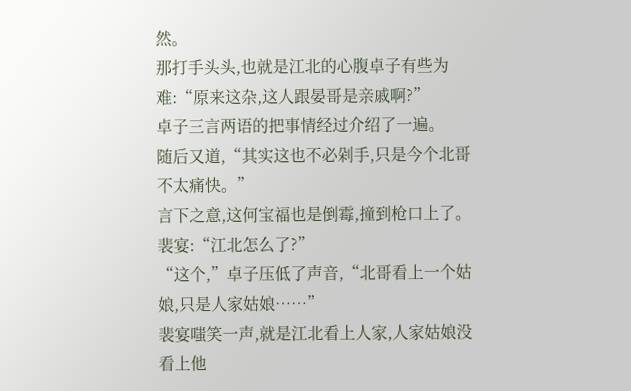然。
那打手头头,也就是江北的心腹卓子有些为难:“原来这杂,这人跟晏哥是亲戚啊?”
卓子三言两语的把事情经过介绍了一遍。
随后又道,“其实这也不必剁手,只是今个北哥不太痛快。”
言下之意,这何宝福也是倒霉,撞到枪口上了。
裴宴:“江北怎么了?”
“这个,”卓子压低了声音,“北哥看上一个姑娘,只是人家姑娘……”
裴宴嗤笑一声,就是江北看上人家,人家姑娘没看上他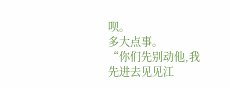呗。
多大点事。
“你们先别动他,我先进去见见江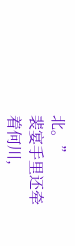北。”
裴宴手里还牵着何川,